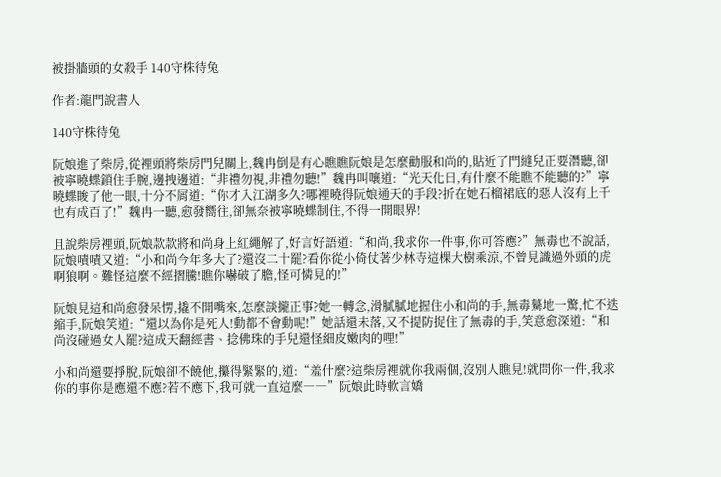被掛牆頭的女殺手 140守株待兔

作者:龍門說書人

140守株待兔

阮娘進了柴房,從裡頭將柴房門兒關上,魏冉倒是有心瞧瞧阮娘是怎麼勸服和尚的,貼近了門縫兒正要潛聽,卻被寧曉蝶鎖住手腕,邊拽邊道:“非禮勿視,非禮勿聽!”魏冉叫嚷道:“光天化日,有什麼不能瞧不能聽的?”寧曉蝶睃了他一眼,十分不屑道:“你才入江湖多久?哪裡曉得阮娘通天的手段?折在她石榴裙底的惡人沒有上千也有成百了!”魏冉一聽,愈發嚮往,卻無奈被寧曉蝶制住,不得一開眼界!

且說柴房裡頭,阮娘款款將和尚身上紅繩解了,好言好語道:“和尚,我求你一件事,你可答應?”無毒也不說話,阮娘嘖嘖又道:“小和尚今年多大了?還沒二十罷?看你從小倚仗著少林寺這棵大樹乘涼,不曾見識過外頭的虎啊狼啊。難怪這麼不經摺騰!瞧你嚇破了膽,怪可憐見的!”

阮娘見這和尚愈發呆愣,撬不開嘴來,怎麼談攏正事?她一轉念,滑膩膩地握住小和尚的手,無毒驀地一驚,忙不迭縮手,阮娘笑道:“還以為你是死人!動都不會動呢!”她話還未落,又不提防捉住了無毒的手,笑意愈深道:“和尚沒碰過女人罷?這成天翻經書、捻佛珠的手兒還怪細皮嫩肉的哩!”

小和尚還要掙脫,阮娘卻不饒他,攥得緊緊的,道:“羞什麼?這柴房裡就你我兩個,沒別人瞧見!就問你一件,我求你的事你是應還不應?若不應下,我可就一直這麼――”阮娘此時軟言嬌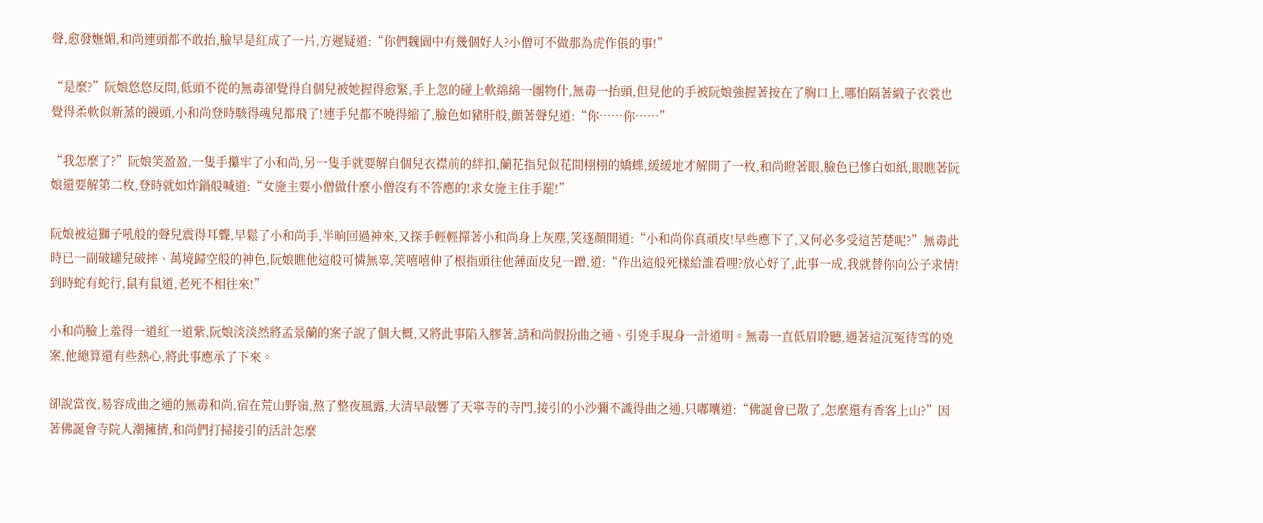聲,愈發嫵媚,和尚連頭都不敢抬,臉早是紅成了一片,方遲疑道:“你們魏園中有幾個好人?小僧可不做那為虎作倀的事!”

“是麼?”阮娘悠悠反問,低頭不從的無毒卻覺得自個兒被她握得愈緊,手上忽的碰上軟綿綿一團物什,無毒一抬頭,但見他的手被阮娘強握著按在了胸口上,哪怕隔著緞子衣裳也覺得柔軟似新蒸的饅頭,小和尚登時駭得魂兒都飛了!連手兒都不曉得縮了,臉色如豬肝般,顫著聲兒道:“你……你……”

“我怎麼了?”阮娘笑盈盈,一隻手攥牢了小和尚,另一隻手就要解自個兒衣襟前的絆扣,蘭花指兒似花間栩栩的嬌蝶,緩緩地才解開了一枚,和尚瞪著眼,臉色已慘白如紙,眼瞧著阮娘還要解第二枚,登時就如炸鍋般喊道:“女施主要小僧做什麼小僧沒有不答應的!求女施主住手罷!”

阮娘被這獅子吼般的聲兒震得耳聾,早鬆了小和尚手,半晌回過神來,又探手輕輕撣著小和尚身上灰塵,笑逐顏開道:“小和尚你真頑皮!早些應下了,又何必多受這苦楚呢?”無毒此時已一副破罐兒破摔、萬境歸空般的神色,阮娘瞧他這般可憐無辜,笑嘻嘻伸了根指頭往他薄面皮兒一蹭,道:“作出這般死樣給誰看哩?放心好了,此事一成,我就替你向公子求情!到時蛇有蛇行,鼠有鼠道,老死不相往來!”

小和尚臉上羞得一道紅一道紫,阮娘淡淡然將孟景蘭的案子說了個大概,又將此事陷入膠著,請和尚假扮曲之通、引兇手現身一計道明。無毒一直低眉聆聽,遇著這沉冤待雪的兇案,他總算還有些熱心,將此事應承了下來。

卻說當夜,易容成曲之通的無毒和尚,宿在荒山野嶺,熬了整夜風露,大清早敲響了天寧寺的寺門,接引的小沙彌不識得曲之通,只嘟囔道:“佛誕會已散了,怎麼還有香客上山?”因著佛誕會寺院人潮擁擠,和尚們打掃接引的活計怎麼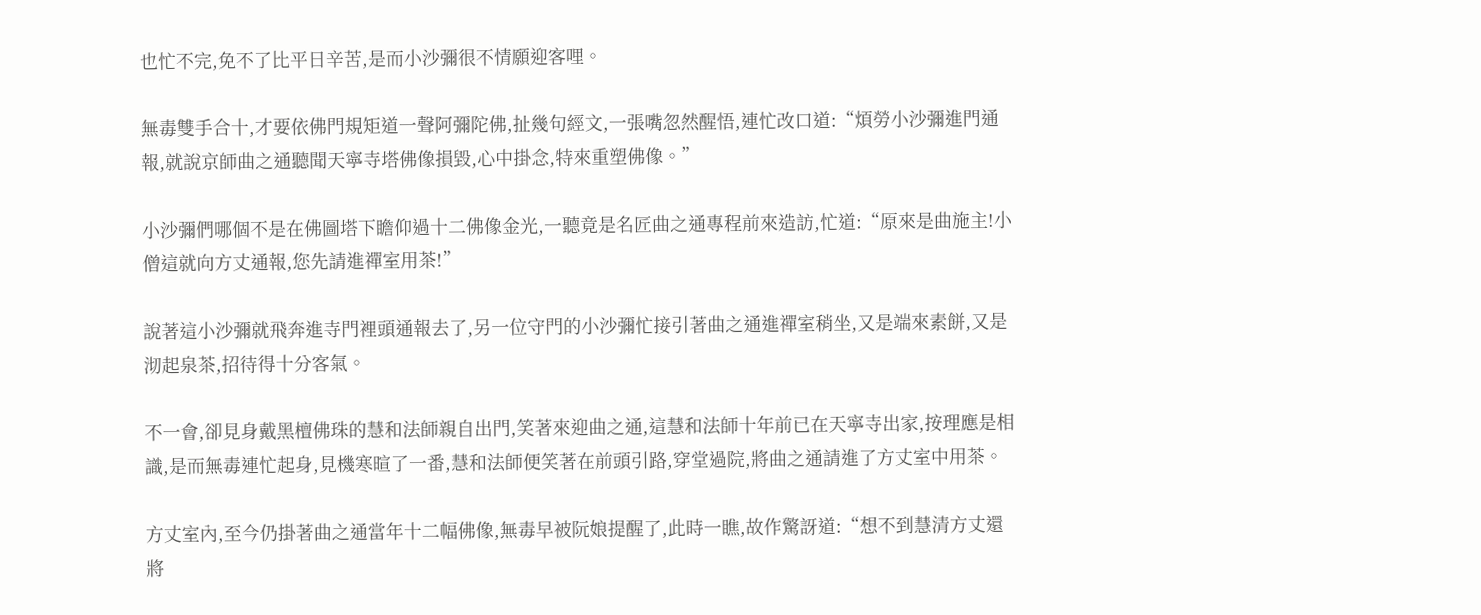也忙不完,免不了比平日辛苦,是而小沙彌很不情願迎客哩。

無毒雙手合十,才要依佛門規矩道一聲阿彌陀佛,扯幾句經文,一張嘴忽然醒悟,連忙改口道:“煩勞小沙彌進門通報,就說京師曲之通聽聞天寧寺塔佛像損毀,心中掛念,特來重塑佛像。”

小沙彌們哪個不是在佛圖塔下瞻仰過十二佛像金光,一聽竟是名匠曲之通專程前來造訪,忙道:“原來是曲施主!小僧這就向方丈通報,您先請進禪室用茶!”

說著這小沙彌就飛奔進寺門裡頭通報去了,另一位守門的小沙彌忙接引著曲之通進禪室稍坐,又是端來素餅,又是沏起泉茶,招待得十分客氣。

不一會,卻見身戴黑檀佛珠的慧和法師親自出門,笑著來迎曲之通,這慧和法師十年前已在天寧寺出家,按理應是相識,是而無毒連忙起身,見機寒暄了一番,慧和法師便笑著在前頭引路,穿堂過院,將曲之通請進了方丈室中用茶。

方丈室內,至今仍掛著曲之通當年十二幅佛像,無毒早被阮娘提醒了,此時一瞧,故作驚訝道:“想不到慧清方丈還將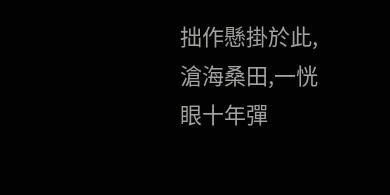拙作懸掛於此,滄海桑田,一恍眼十年彈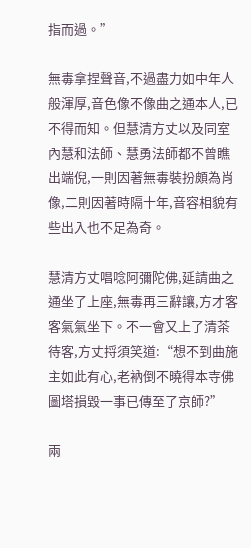指而過。”

無毒拿捏聲音,不過盡力如中年人般渾厚,音色像不像曲之通本人,已不得而知。但慧清方丈以及同室內慧和法師、慧勇法師都不曾瞧出端倪,一則因著無毒裝扮頗為肖像,二則因著時隔十年,音容相貌有些出入也不足為奇。

慧清方丈唱唸阿彌陀佛,延請曲之通坐了上座,無毒再三辭讓,方才客客氣氣坐下。不一會又上了清茶待客,方丈捋須笑道:“想不到曲施主如此有心,老衲倒不曉得本寺佛圖塔損毀一事已傳至了京師?”

兩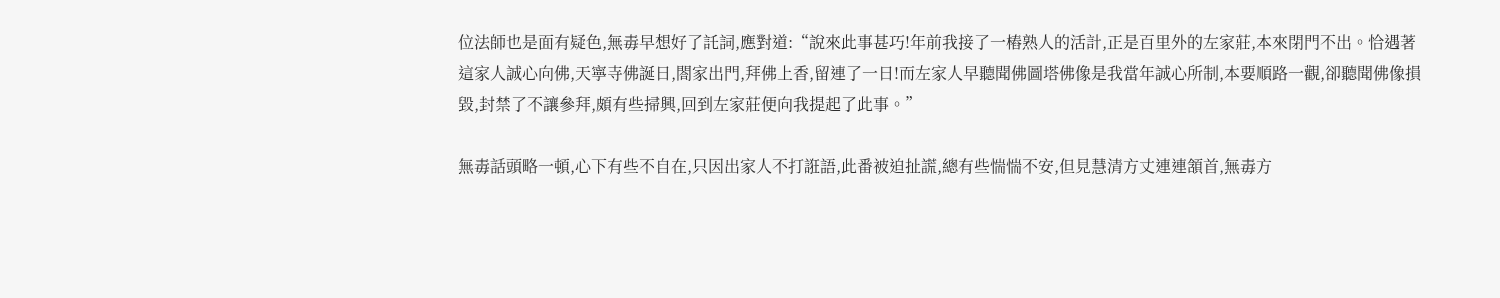位法師也是面有疑色,無毒早想好了託詞,應對道:“說來此事甚巧!年前我接了一樁熟人的活計,正是百里外的左家莊,本來閉門不出。恰遇著這家人誠心向佛,天寧寺佛誕日,閤家出門,拜佛上香,留連了一日!而左家人早聽聞佛圖塔佛像是我當年誠心所制,本要順路一觀,卻聽聞佛像損毀,封禁了不讓參拜,頗有些掃興,回到左家莊便向我提起了此事。”

無毒話頭略一頓,心下有些不自在,只因出家人不打誑語,此番被迫扯謊,總有些惴惴不安,但見慧清方丈連連頷首,無毒方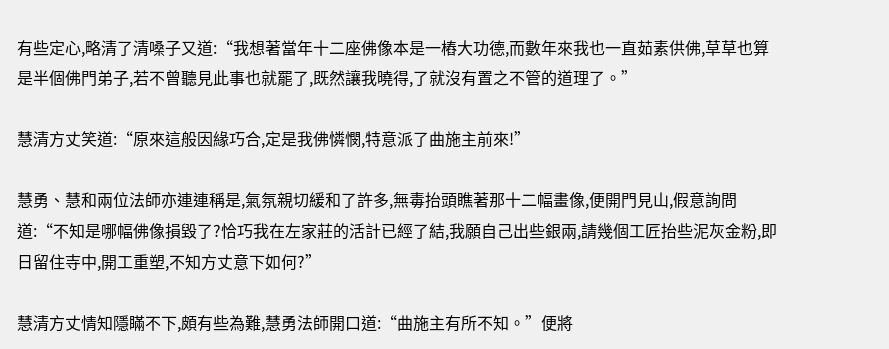有些定心,略清了清嗓子又道:“我想著當年十二座佛像本是一樁大功德,而數年來我也一直茹素供佛,草草也算是半個佛門弟子,若不曾聽見此事也就罷了,既然讓我曉得,了就沒有置之不管的道理了。”

慧清方丈笑道:“原來這般因緣巧合,定是我佛憐憫,特意派了曲施主前來!”

慧勇、慧和兩位法師亦連連稱是,氣氛親切緩和了許多,無毒抬頭瞧著那十二幅畫像,便開門見山,假意詢問道:“不知是哪幅佛像損毀了?恰巧我在左家莊的活計已經了結,我願自己出些銀兩,請幾個工匠抬些泥灰金粉,即日留住寺中,開工重塑,不知方丈意下如何?”

慧清方丈情知隱瞞不下,頗有些為難,慧勇法師開口道:“曲施主有所不知。”便將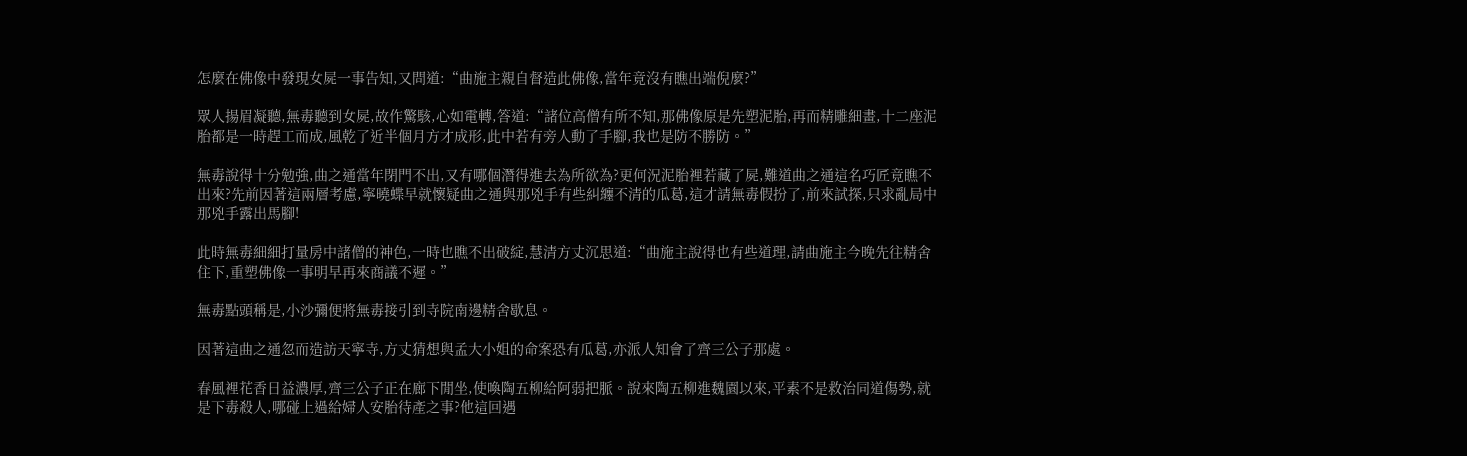怎麼在佛像中發現女屍一事告知,又問道:“曲施主親自督造此佛像,當年竟沒有瞧出端倪麼?”

眾人揚眉凝聽,無毒聽到女屍,故作驚駭,心如電轉,答道:“諸位高僧有所不知,那佛像原是先塑泥胎,再而精雕細畫,十二座泥胎都是一時趕工而成,風乾了近半個月方才成形,此中若有旁人動了手腳,我也是防不勝防。”

無毒說得十分勉強,曲之通當年閉門不出,又有哪個潛得進去為所欲為?更何況泥胎裡若藏了屍,難道曲之通這名巧匠竟瞧不出來?先前因著這兩層考慮,寧曉蝶早就懷疑曲之通與那兇手有些糾纏不清的瓜葛,這才請無毒假扮了,前來試探,只求亂局中那兇手露出馬腳!

此時無毒細細打量房中諸僧的神色,一時也瞧不出破綻,慧清方丈沉思道:“曲施主說得也有些道理,請曲施主今晚先往精舍住下,重塑佛像一事明早再來商議不遲。”

無毒點頭稱是,小沙彌便將無毒接引到寺院南邊精舍歇息。

因著這曲之通忽而造訪天寧寺,方丈猜想與孟大小姐的命案恐有瓜葛,亦派人知會了齊三公子那處。

春風裡花香日益濃厚,齊三公子正在廊下閒坐,使喚陶五柳給阿弱把脈。說來陶五柳進魏園以來,平素不是救治同道傷勢,就是下毒殺人,哪碰上過給婦人安胎待產之事?他這回遇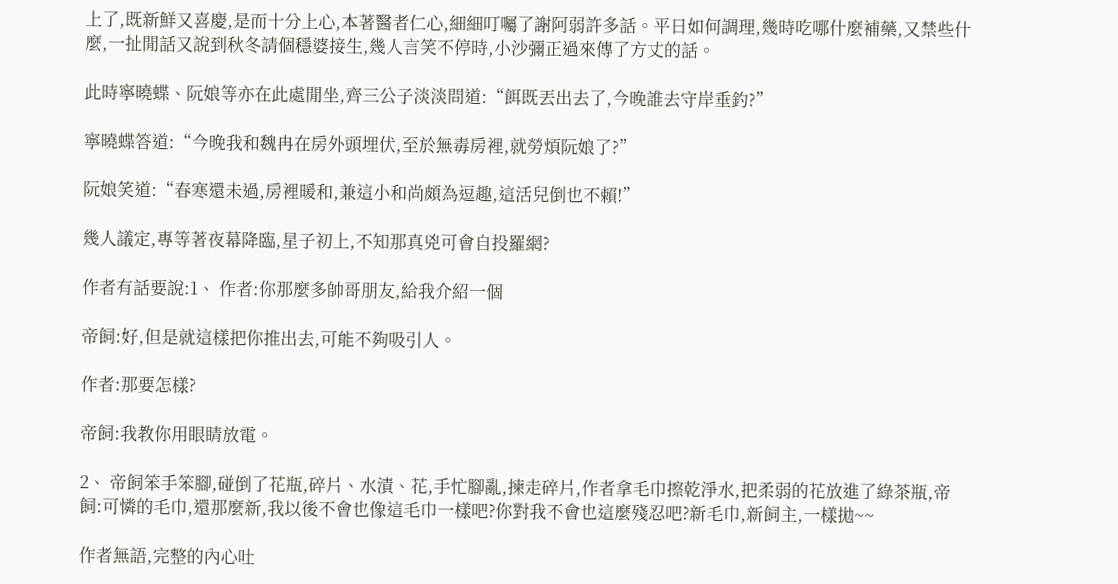上了,既新鮮又喜慶,是而十分上心,本著醫者仁心,細細叮囑了謝阿弱許多話。平日如何調理,幾時吃哪什麼補藥,又禁些什麼,一扯閒話又說到秋冬請個穩婆接生,幾人言笑不停時,小沙彌正過來傳了方丈的話。

此時寧曉蝶、阮娘等亦在此處閒坐,齊三公子淡淡問道:“餌既丟出去了,今晚誰去守岸垂釣?”

寧曉蝶答道:“今晚我和魏冉在房外頭埋伏,至於無毒房裡,就勞煩阮娘了?”

阮娘笑道:“春寒還未過,房裡暖和,兼這小和尚頗為逗趣,這活兒倒也不賴!”

幾人議定,專等著夜幕降臨,星子初上,不知那真兇可會自投羅網?

作者有話要說:1、 作者:你那麼多帥哥朋友,給我介紹一個

帝飼:好,但是就這樣把你推出去,可能不夠吸引人。

作者:那要怎樣?

帝飼:我教你用眼睛放電。

2、 帝飼笨手笨腳,碰倒了花瓶,碎片、水漬、花,手忙腳亂,揀走碎片,作者拿毛巾擦乾淨水,把柔弱的花放進了綠茶瓶,帝飼:可憐的毛巾,還那麼新,我以後不會也像這毛巾一樣吧?你對我不會也這麼殘忍吧?新毛巾,新飼主,一樣拋~~

作者無語,完整的內心吐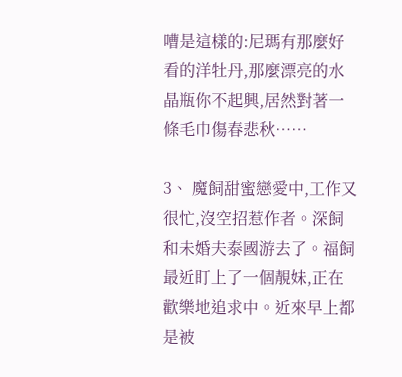嘈是這樣的:尼瑪有那麼好看的洋牡丹,那麼漂亮的水晶瓶你不起興,居然對著一條毛巾傷春悲秋……

3、 魔飼甜蜜戀愛中,工作又很忙,沒空招惹作者。深飼和未婚夫泰國游去了。福飼最近盯上了一個靚妹,正在歡樂地追求中。近來早上都是被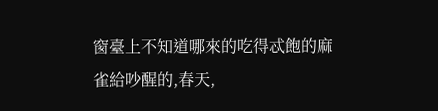窗臺上不知道哪來的吃得忒飽的麻雀給吵醒的,春天,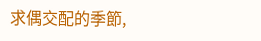求偶交配的季節,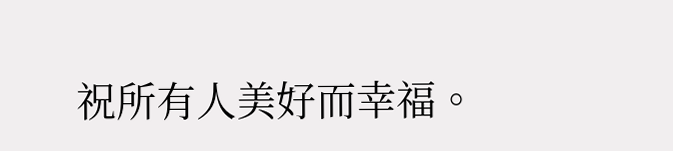祝所有人美好而幸福。